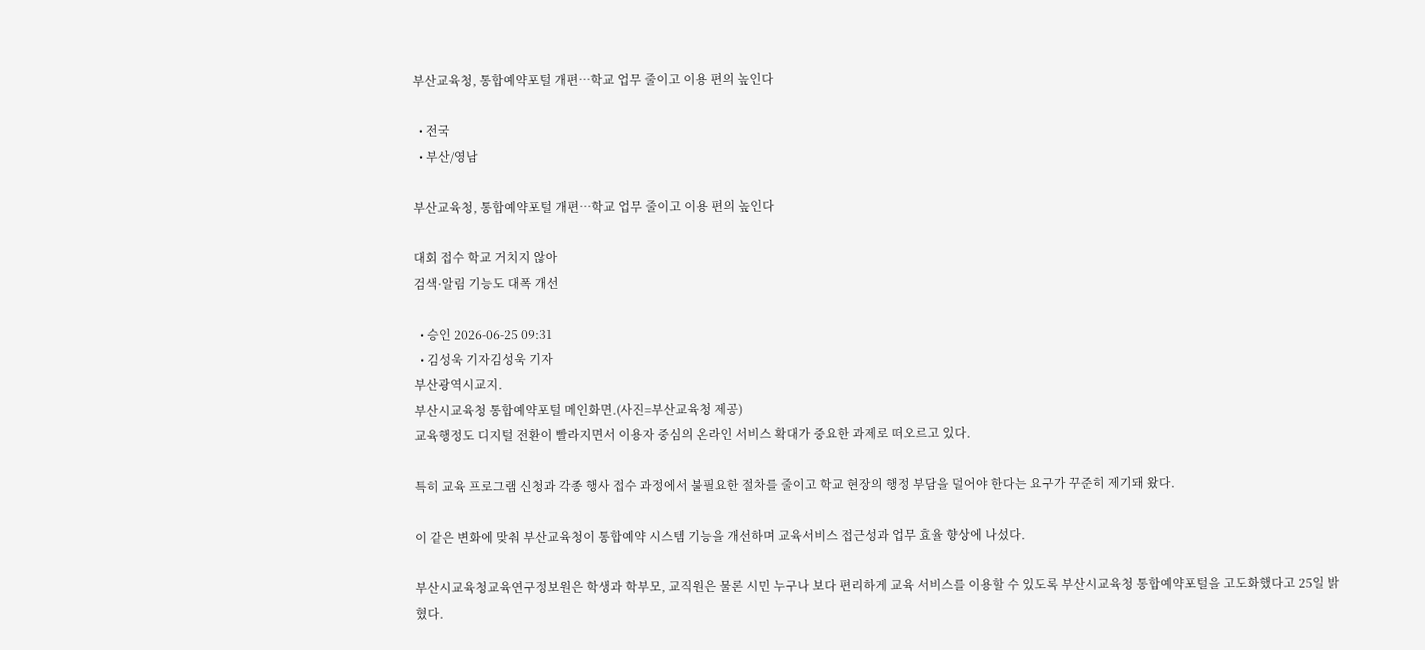부산교육청, 통합예약포털 개편…학교 업무 줄이고 이용 편의 높인다

  • 전국
  • 부산/영남

부산교육청, 통합예약포털 개편…학교 업무 줄이고 이용 편의 높인다

대회 접수 학교 거치지 않아
검색·알림 기능도 대폭 개선

  • 승인 2026-06-25 09:31
  • 김성욱 기자김성욱 기자
부산광역시교지.
부산시교육청 통합예약포털 메인화면.(사진=부산교육청 제공)
교육행정도 디지털 전환이 빨라지면서 이용자 중심의 온라인 서비스 확대가 중요한 과제로 떠오르고 있다.

특히 교육 프로그램 신청과 각종 행사 접수 과정에서 불필요한 절차를 줄이고 학교 현장의 행정 부담을 덜어야 한다는 요구가 꾸준히 제기돼 왔다.

이 같은 변화에 맞춰 부산교육청이 통합예약 시스템 기능을 개선하며 교육서비스 접근성과 업무 효율 향상에 나섰다.

부산시교육청교육연구정보원은 학생과 학부모, 교직원은 물론 시민 누구나 보다 편리하게 교육 서비스를 이용할 수 있도록 부산시교육청 통합예약포털을 고도화했다고 25일 밝혔다.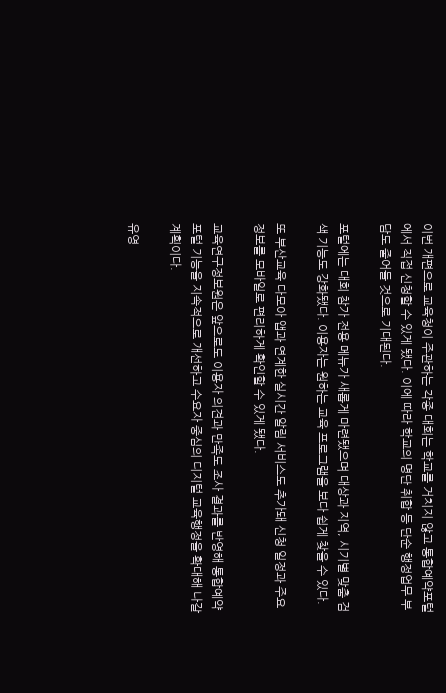이번 개편으로 교육청이 주관하는 각종 대회는 학교를 거치지 않고 통합예약포털에서 직접 신청할 수 있게 됐다. 이에 따라 학교의 명단 취합 등 단순 행정업무 부담도 줄어들 것으로 기대된다.

포털에는 대회 참가 전용 메뉴가 새롭게 마련됐으며 대상과 지역, 시기별 맞춤 검색 기능도 강화됐다. 이용자는 원하는 교육 프로그램을 보다 쉽게 찾을 수 있다.

또 부산교육 다모아 앱과 연계한 실시간 알림 서비스도 추가돼 신청 일정과 주요 정보를 모바일로 편리하게 확인할 수 있게 됐다.

교육연구정보원은 앞으로도 이용자 의견과 만족도 조사 결과를 반영해 통합예약포털 기능을 지속적으로 개선하고 수요자 중심의 디지털 교육행정을 확대해 나갈 계획이다.

유영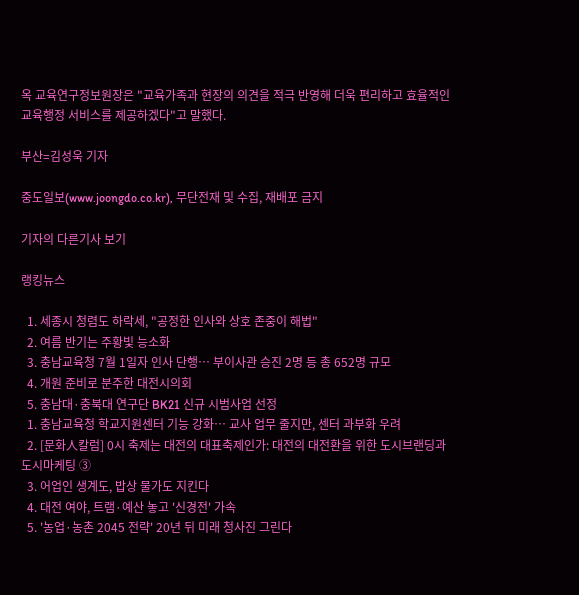옥 교육연구정보원장은 "교육가족과 현장의 의견을 적극 반영해 더욱 편리하고 효율적인 교육행정 서비스를 제공하겠다"고 말했다.

부산=김성욱 기자

중도일보(www.joongdo.co.kr), 무단전재 및 수집, 재배포 금지

기자의 다른기사 보기

랭킹뉴스

  1. 세종시 청렴도 하락세, "공정한 인사와 상호 존중이 해법"
  2. 여름 반기는 주황빛 능소화
  3. 충남교육청 7월 1일자 인사 단행… 부이사관 승진 2명 등 총 652명 규모
  4. 개원 준비로 분주한 대전시의회
  5. 충남대·충북대 연구단 BK21 신규 시범사업 선정
  1. 충남교육청 학교지원센터 기능 강화… 교사 업무 줄지만, 센터 과부화 우려
  2. [문화人칼럼] 0시 축제는 대전의 대표축제인가: 대전의 대전환을 위한 도시브랜딩과 도시마케팅 ③
  3. 어업인 생계도, 밥상 물가도 지킨다
  4. 대전 여야, 트램·예산 놓고 '신경전' 가속
  5. '농업·농촌 2045 전략' 20년 뒤 미래 청사진 그린다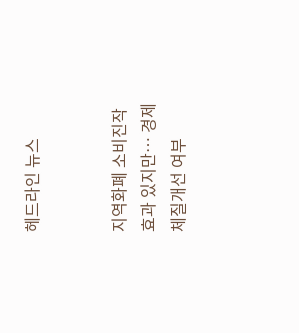헤드라인 뉴스


지역화폐 소비진작 효과 있지만… 경제 체질개선 여부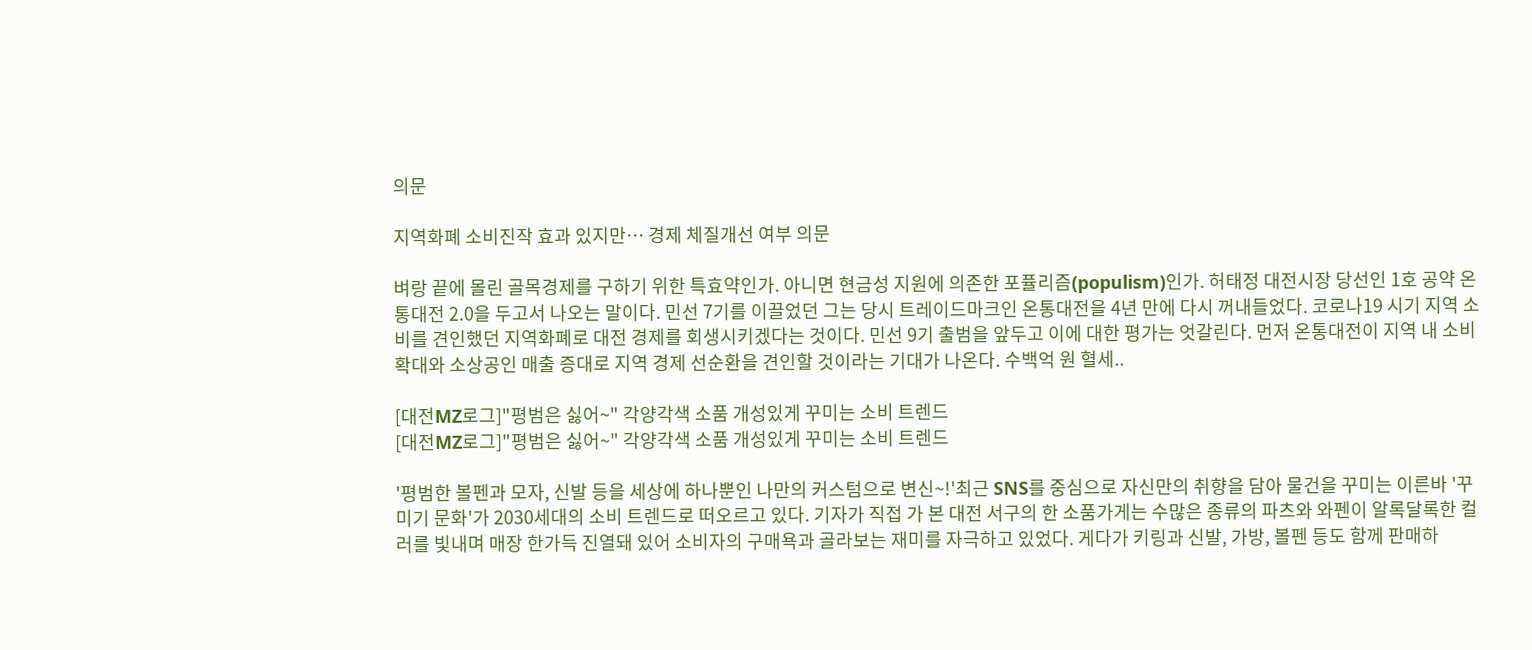의문

지역화폐 소비진작 효과 있지만… 경제 체질개선 여부 의문

벼랑 끝에 몰린 골목경제를 구하기 위한 특효약인가. 아니면 현금성 지원에 의존한 포퓰리즘(populism)인가. 허태정 대전시장 당선인 1호 공약 온통대전 2.0을 두고서 나오는 말이다. 민선 7기를 이끌었던 그는 당시 트레이드마크인 온통대전을 4년 만에 다시 꺼내들었다. 코로나19 시기 지역 소비를 견인했던 지역화폐로 대전 경제를 회생시키겠다는 것이다. 민선 9기 출범을 앞두고 이에 대한 평가는 엇갈린다. 먼저 온통대전이 지역 내 소비 확대와 소상공인 매출 증대로 지역 경제 선순환을 견인할 것이라는 기대가 나온다. 수백억 원 혈세..

[대전MZ로그]"평범은 싫어~" 각양각색 소품 개성있게 꾸미는 소비 트렌드
[대전MZ로그]"평범은 싫어~" 각양각색 소품 개성있게 꾸미는 소비 트렌드

'평범한 볼펜과 모자, 신발 등을 세상에 하나뿐인 나만의 커스텀으로 변신~!'최근 SNS를 중심으로 자신만의 취향을 담아 물건을 꾸미는 이른바 '꾸미기 문화'가 2030세대의 소비 트렌드로 떠오르고 있다. 기자가 직접 가 본 대전 서구의 한 소품가게는 수많은 종류의 파츠와 와펜이 알록달록한 컬러를 빛내며 매장 한가득 진열돼 있어 소비자의 구매욕과 골라보는 재미를 자극하고 있었다. 게다가 키링과 신발, 가방, 볼펜 등도 함께 판매하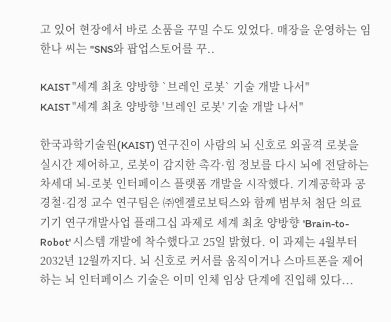고 있어 현장에서 바로 소품을 꾸밀 수도 있었다. 매장을 운영하는 임한나 씨는 "SNS와 팝업스토어를 꾸..

KAIST "세계 최초 양방향 `브레인 로봇` 기술 개발 나서"
KAIST "세계 최초 양방향 '브레인 로봇' 기술 개발 나서"

한국과학기술원(KAIST) 연구진이 사람의 뇌 신호로 외골격 로봇을 실시간 제어하고, 로봇이 감지한 촉각·힘 정보를 다시 뇌에 전달하는 차세대 뇌-로봇 인터페이스 플랫폼 개발을 시작했다. 기계공학과 공경철·김정 교수 연구팀은 ㈜엔젤로보틱스와 함께 범부처 첨단 의료기기 연구개발사업 플래그십 과제로 세계 최초 양방향 'Brain-to-Robot' 시스템 개발에 착수했다고 25일 밝혔다. 이 과제는 4월부터 2032년 12월까지다. 뇌 신호로 커서를 움직이거나 스마트폰을 제어하는 뇌 인터페이스 기술은 이미 인체 임상 단계에 진입해 있다...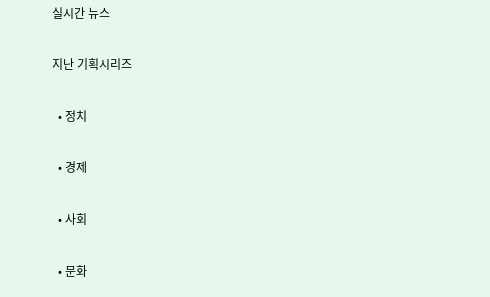실시간 뉴스

지난 기획시리즈

  • 정치

  • 경제

  • 사회

  • 문화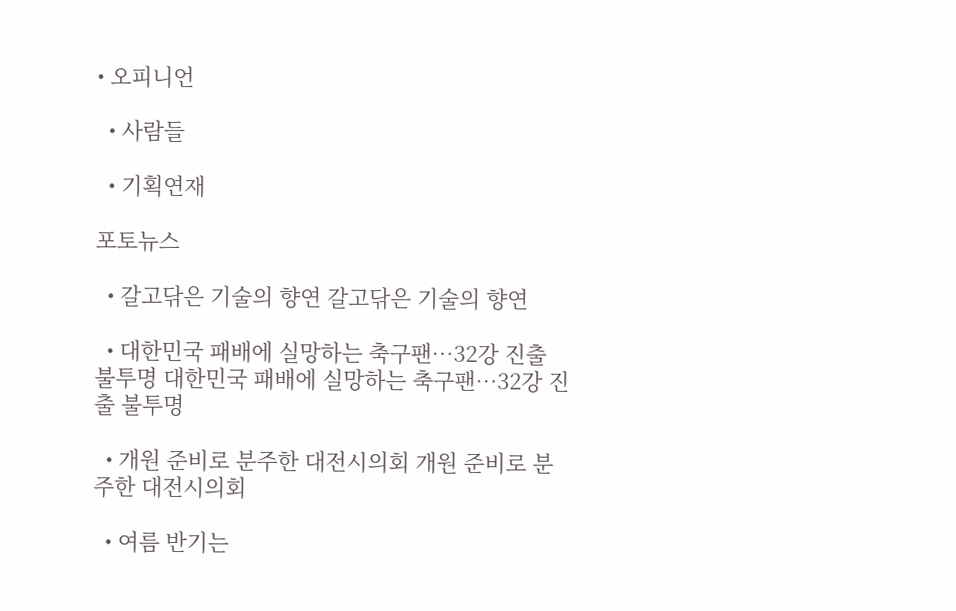• 오피니언

  • 사람들

  • 기획연재

포토뉴스

  • 갈고닦은 기술의 향연 갈고닦은 기술의 향연

  • 대한민국 패배에 실망하는 축구팬…32강 진출 불투명 대한민국 패배에 실망하는 축구팬…32강 진출 불투명

  • 개원 준비로 분주한 대전시의회 개원 준비로 분주한 대전시의회

  • 여름 반기는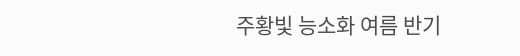주황빛 능소화 여름 반기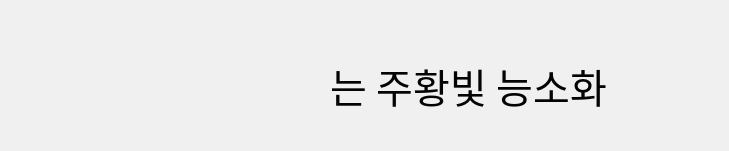는 주황빛 능소화